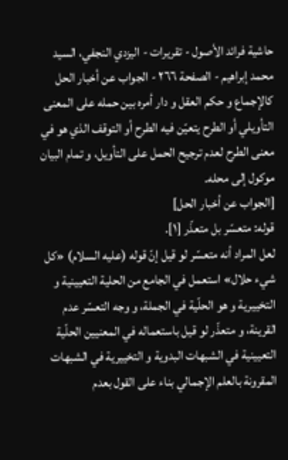حاشية فرائد الأصول - تقريرات - اليزدي النجفي، السيد محمد إبراهيم - الصفحة ٢٦٦ - الجواب عن أخبار الحل
كالإجماع و حكم العقل و دار أمره بين حمله على المعنى التأويلي أو الطرح يتعيّن فيه الطرح أو التوقف الذي هو في معنى الطرح لعدم ترجيح الحمل على التأويل، و تمام البيان موكول إلى محله.
[الجواب عن أخبار الحل]
قوله: متعسّر بل متعذّر [١].
لعل المراد أنه متعسّر لو قيل إنّ قوله (عليه السلام) «كل شيء حلال» استعمل في الجامع من الحلية التعيينية و التخييرية و هو الحلّية في الجملة، و وجه التعسّر عدم القرينة، و متعذّر لو قيل باستعماله في المعنيين الحلّية التعيينية في الشبهات البدوية و التخييرية في الشبهات المقرونة بالعلم الإجمالي بناء على القول بعدم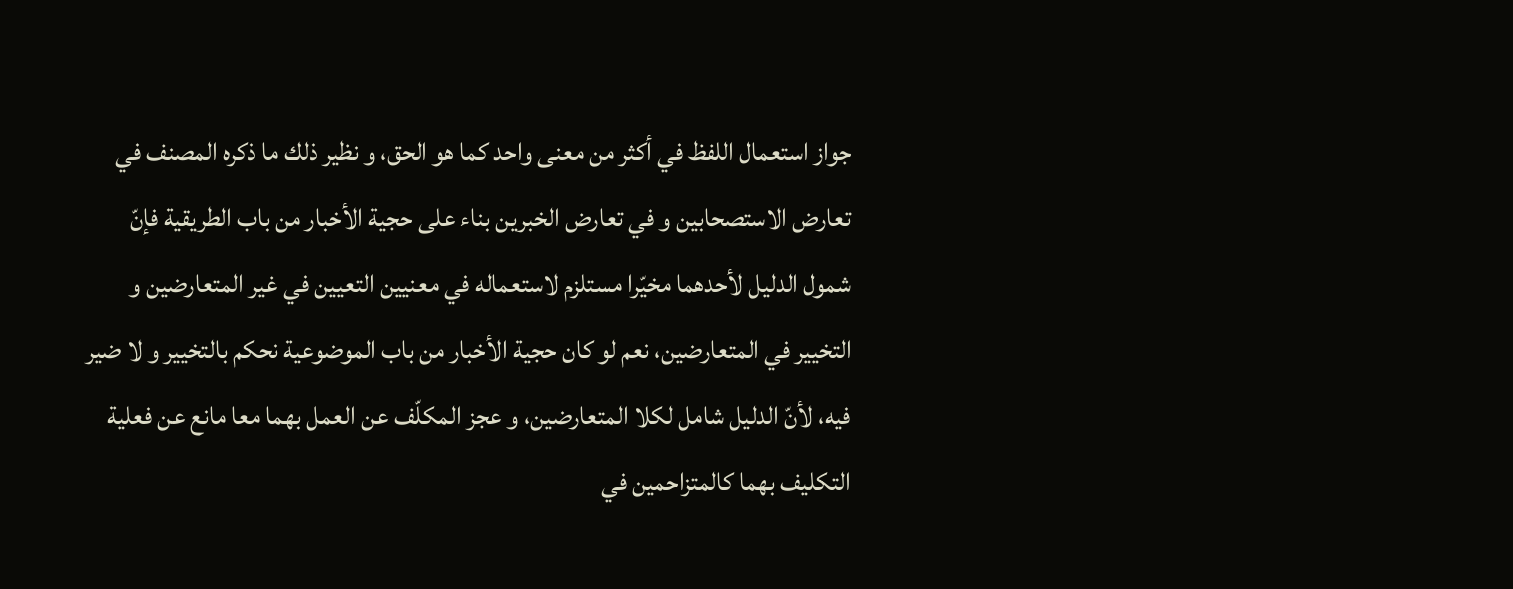جواز استعمال اللفظ في أكثر من معنى واحد كما هو الحق، و نظير ذلك ما ذكره المصنف في تعارض الاستصحابين و في تعارض الخبرين بناء على حجية الأخبار من باب الطريقية فإنّ شمول الدليل لأحدهما مخيّرا مستلزم لاستعماله في معنيين التعيين في غير المتعارضين و التخيير في المتعارضين، نعم لو كان حجية الأخبار من باب الموضوعية نحكم بالتخيير و لا ضير فيه، لأنّ الدليل شامل لكلا المتعارضين، و عجز المكلّف عن العمل بهما معا مانع عن فعلية التكليف بهما كالمتزاحمين في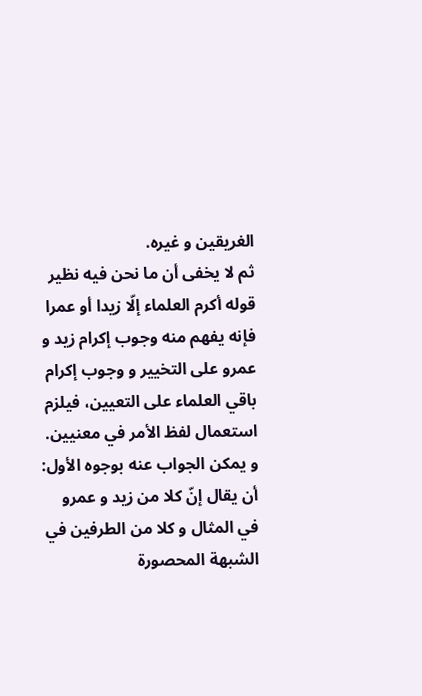الغريقين و غيره.
ثم لا يخفى أن ما نحن فيه نظير قوله أكرم العلماء إلّا زيدا أو عمرا فإنه يفهم منه وجوب إكرام زيد و عمرو على التخيير و وجوب إكرام باقي العلماء على التعيين، فيلزم استعمال لفظ الأمر في معنيين.
و يمكن الجواب عنه بوجوه الأول: أن يقال إنّ كلا من زيد و عمرو في المثال و كلا من الطرفين في الشبهة المحصورة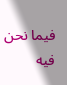فيما نحن فيه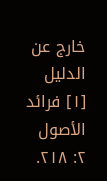خارج عن الدليل
[١] فرائد الأصول ٢: ٢١٨.